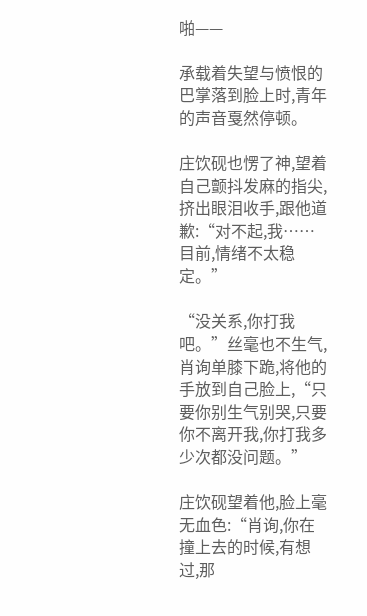啪——

承载着失望与愤恨的巴掌落到脸上时,青年的声音戛然停顿。

庄饮砚也愣了神,望着自己颤抖发麻的指尖,挤出眼泪收手,跟他道歉:“对不起,我……目前,情绪不太稳定。”

“没关系,你打我吧。”丝毫也不生气,肖询单膝下跪,将他的手放到自己脸上,“只要你别生气别哭,只要你不离开我,你打我多少次都没问题。”

庄饮砚望着他,脸上毫无血色:“肖询,你在撞上去的时候,有想过,那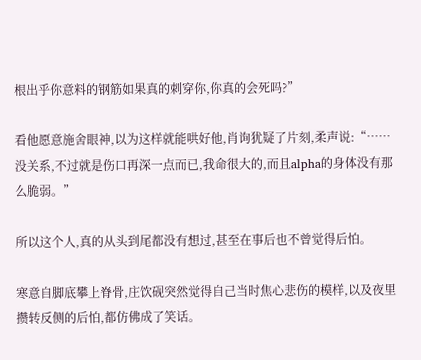根出乎你意料的钢筋如果真的刺穿你,你真的会死吗?”

看他愿意施舍眼神,以为这样就能哄好他,肖询犹疑了片刻,柔声说:“……没关系,不过就是伤口再深一点而已,我命很大的,而且alpha的身体没有那么脆弱。”

所以这个人,真的从头到尾都没有想过,甚至在事后也不曾觉得后怕。

寒意自脚底攀上脊骨,庄饮砚突然觉得自己当时焦心悲伤的模样,以及夜里攒转反侧的后怕,都仿佛成了笑话。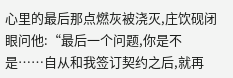心里的最后那点燃灰被浇灭,庄饮砚闭眼问他:“最后一个问题,你是不是……自从和我签订契约之后,就再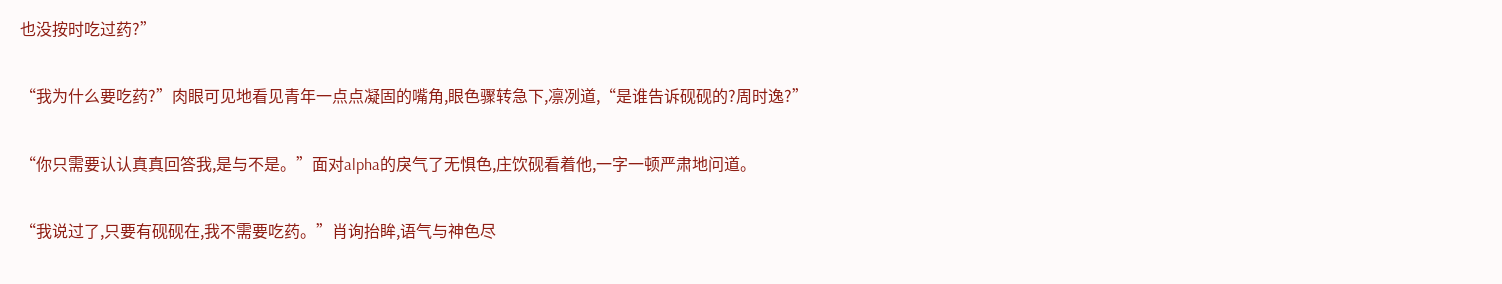也没按时吃过药?”

“我为什么要吃药?”肉眼可见地看见青年一点点凝固的嘴角,眼色骤转急下,凛冽道,“是谁告诉砚砚的?周时逸?”

“你只需要认认真真回答我,是与不是。”面对alpha的戾气了无惧色,庄饮砚看着他,一字一顿严肃地问道。

“我说过了,只要有砚砚在,我不需要吃药。”肖询抬眸,语气与神色尽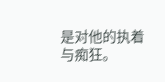是对他的执着与痴狂。